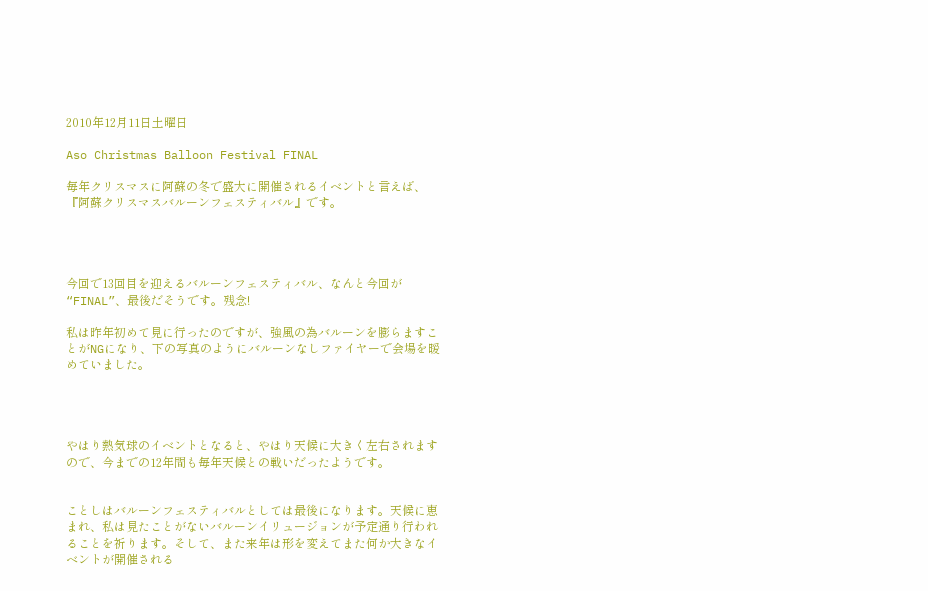2010年12月11日土曜日

Aso Christmas Balloon Festival FINAL

毎年クリスマスに阿蘇の冬で盛大に開催されるイベントと言えば、『阿蘇クリスマスバルーンフェスティバル』です。




今回で13回目を迎えるバルーンフェスティバル、なんと今回が“FINAL”、最後だそうです。残念!

私は昨年初めて見に行ったのですが、強風の為バルーンを膨らますことがNGになり、下の写真のようにバルーンなしファイヤーで会場を暖めていました。




やはり熱気球のイベントとなると、やはり天候に大きく左右されますので、今までの12年間も毎年天候との戦いだったようです。


ことしはバルーンフェスティバルとしては最後になります。天候に恵まれ、私は見たことがないバルーンイリュージョンが予定通り行われることを祈ります。そして、また来年は形を変えてまた何か大きなイベントが開催される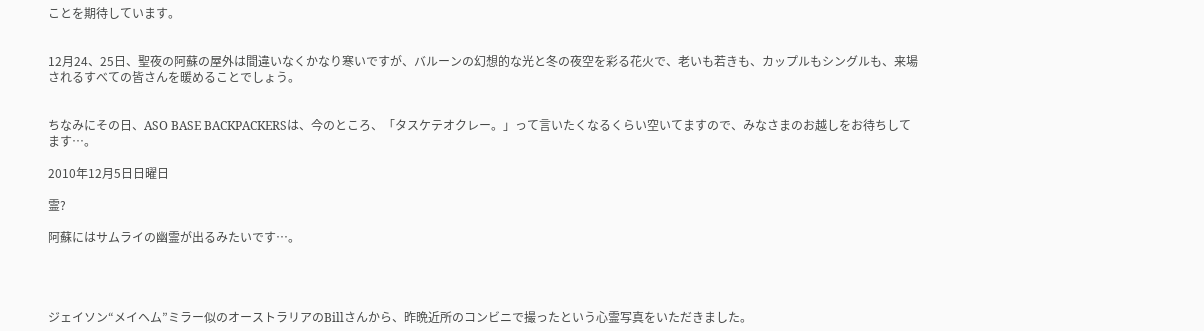ことを期待しています。


12月24、25日、聖夜の阿蘇の屋外は間違いなくかなり寒いですが、バルーンの幻想的な光と冬の夜空を彩る花火で、老いも若きも、カップルもシングルも、来場されるすべての皆さんを暖めることでしょう。


ちなみにその日、ASO BASE BACKPACKERSは、今のところ、「タスケテオクレー。」って言いたくなるくらい空いてますので、みなさまのお越しをお待ちしてます…。

2010年12月5日日曜日

霊?

阿蘇にはサムライの幽霊が出るみたいです…。




ジェイソン“メイヘム”ミラー似のオーストラリアのBillさんから、昨晩近所のコンビニで撮ったという心霊写真をいただきました。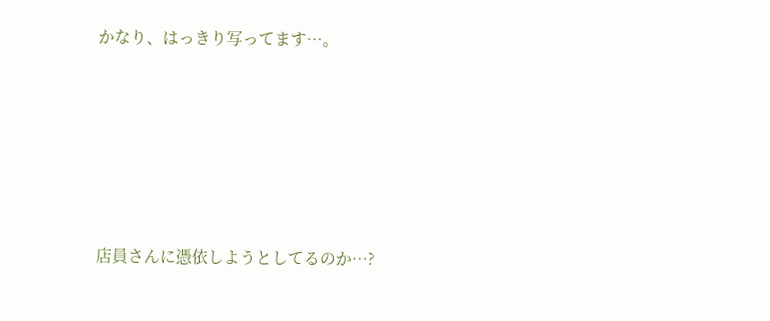かなり、はっきり写ってます…。








店員さんに憑依しようとしてるのか…?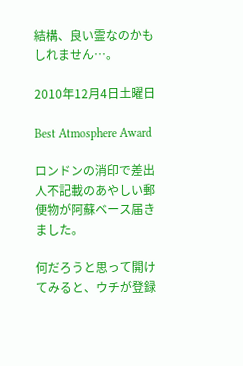結構、良い霊なのかもしれません…。

2010年12月4日土曜日

Best Atmosphere Award

ロンドンの消印で差出人不記載のあやしい郵便物が阿蘇ベース届きました。

何だろうと思って開けてみると、ウチが登録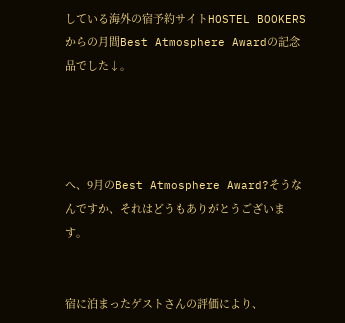している海外の宿予約サイトHOSTEL BOOKERSからの月間Best Atmosphere Awardの記念品でした↓。




へ、9月のBest Atmosphere Award?そうなんですか、それはどうもありがとうございます。


宿に泊まったゲストさんの評価により、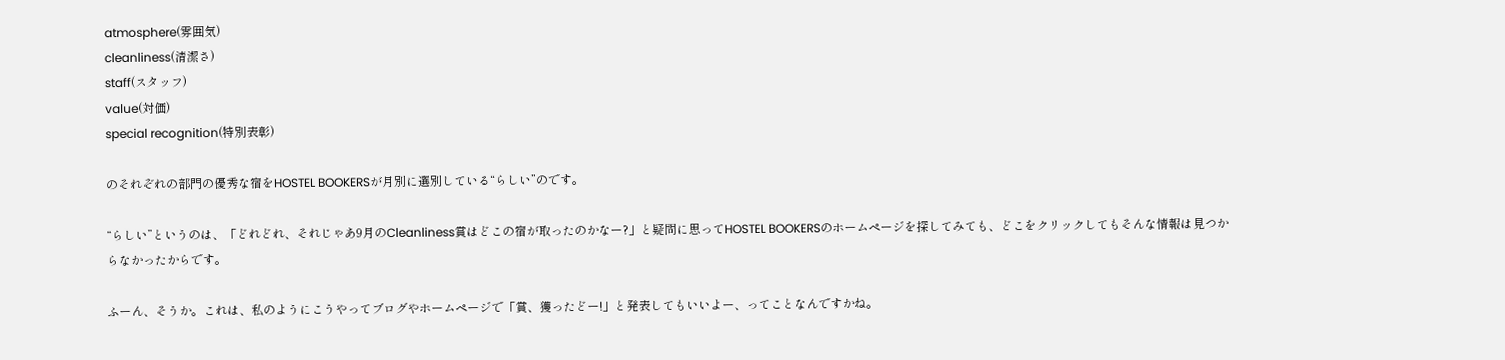atmosphere(雰囲気)
cleanliness(清潔さ)
staff(スタッフ)
value(対価)
special recognition(特別表彰)

のそれぞれの部門の優秀な宿をHOSTEL BOOKERSが月別に選別している“らしい”のです。

“らしい”というのは、「どれどれ、それじゃあ9月のCleanliness賞はどこの宿が取ったのかなー?」と疑問に思ってHOSTEL BOOKERSのホームページを探してみても、どこをクリックしてもそんな情報は見つからなかったからです。

ふーん、そうか。これは、私のようにこうやってブログやホームページで「賞、獲ったどー!」と発表してもいいよー、ってことなんですかね。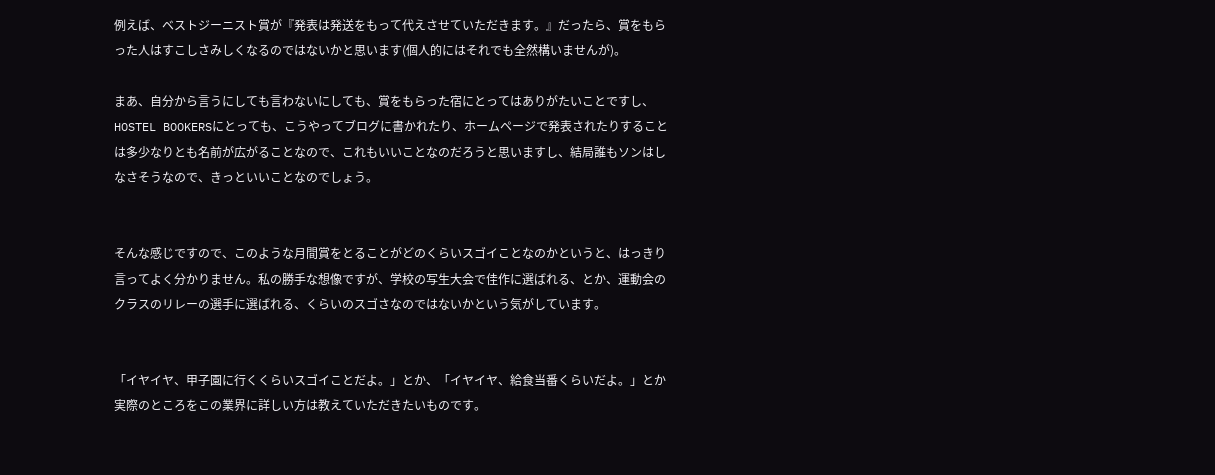例えば、ベストジーニスト賞が『発表は発送をもって代えさせていただきます。』だったら、賞をもらった人はすこしさみしくなるのではないかと思います(個人的にはそれでも全然構いませんが)。

まあ、自分から言うにしても言わないにしても、賞をもらった宿にとってはありがたいことですし、HOSTEL BOOKERSにとっても、こうやってブログに書かれたり、ホームページで発表されたりすることは多少なりとも名前が広がることなので、これもいいことなのだろうと思いますし、結局誰もソンはしなさそうなので、きっといいことなのでしょう。


そんな感じですので、このような月間賞をとることがどのくらいスゴイことなのかというと、はっきり言ってよく分かりません。私の勝手な想像ですが、学校の写生大会で佳作に選ばれる、とか、運動会のクラスのリレーの選手に選ばれる、くらいのスゴさなのではないかという気がしています。


「イヤイヤ、甲子園に行くくらいスゴイことだよ。」とか、「イヤイヤ、給食当番くらいだよ。」とか実際のところをこの業界に詳しい方は教えていただきたいものです。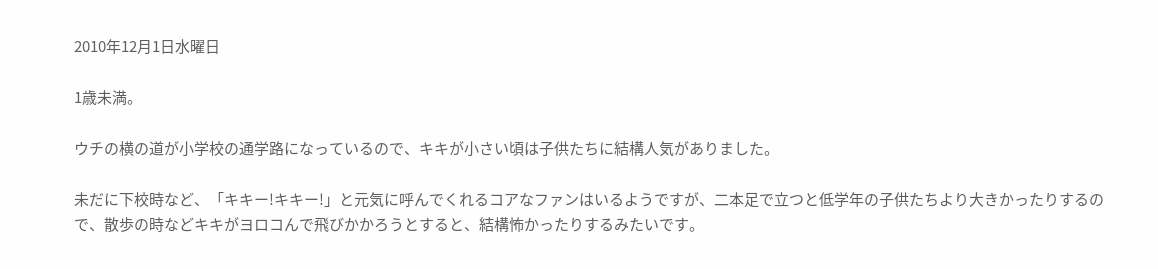2010年12月1日水曜日

1歳未満。

ウチの横の道が小学校の通学路になっているので、キキが小さい頃は子供たちに結構人気がありました。

未だに下校時など、「キキー!キキー!」と元気に呼んでくれるコアなファンはいるようですが、二本足で立つと低学年の子供たちより大きかったりするので、散歩の時などキキがヨロコんで飛びかかろうとすると、結構怖かったりするみたいです。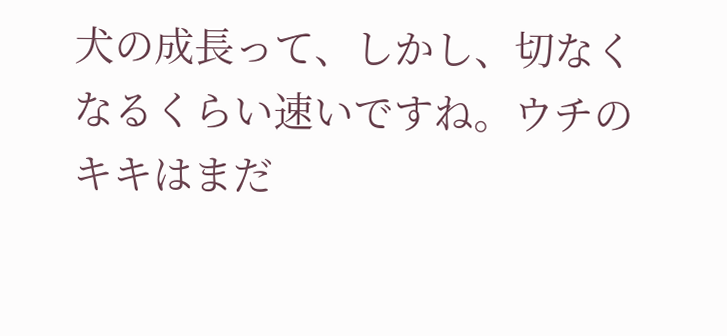犬の成長って、しかし、切なくなるくらい速いですね。ウチのキキはまだ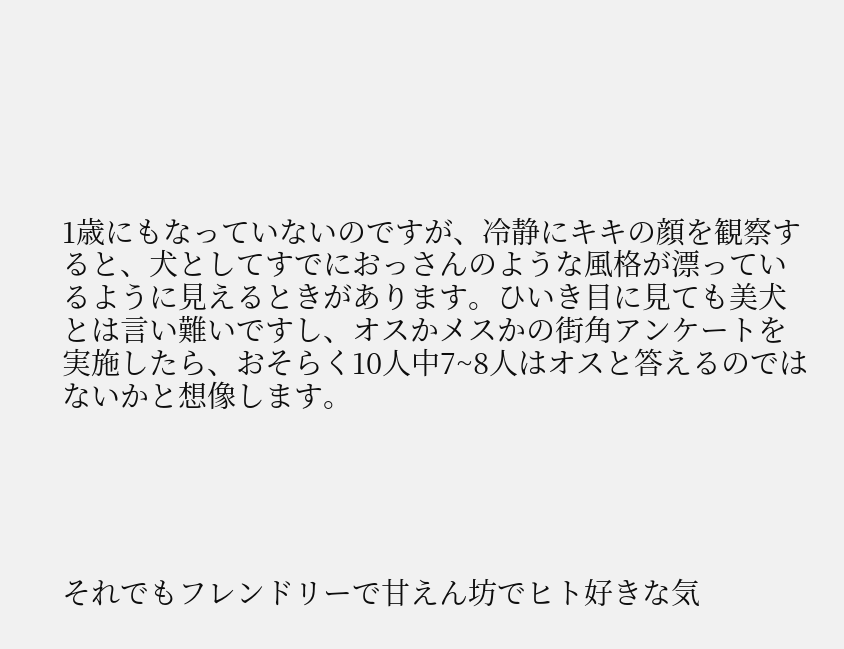1歳にもなっていないのですが、冷静にキキの顔を観察すると、犬としてすでにおっさんのような風格が漂っているように見えるときがあります。ひいき目に見ても美犬とは言い難いですし、オスかメスかの街角アンケートを実施したら、おそらく10人中7~8人はオスと答えるのではないかと想像します。





それでもフレンドリーで甘えん坊でヒト好きな気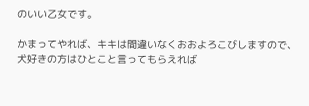のいい乙女です。

かまってやれば、キキは間違いなくおおよろこびしますので、犬好きの方はひとこと言ってもらえれば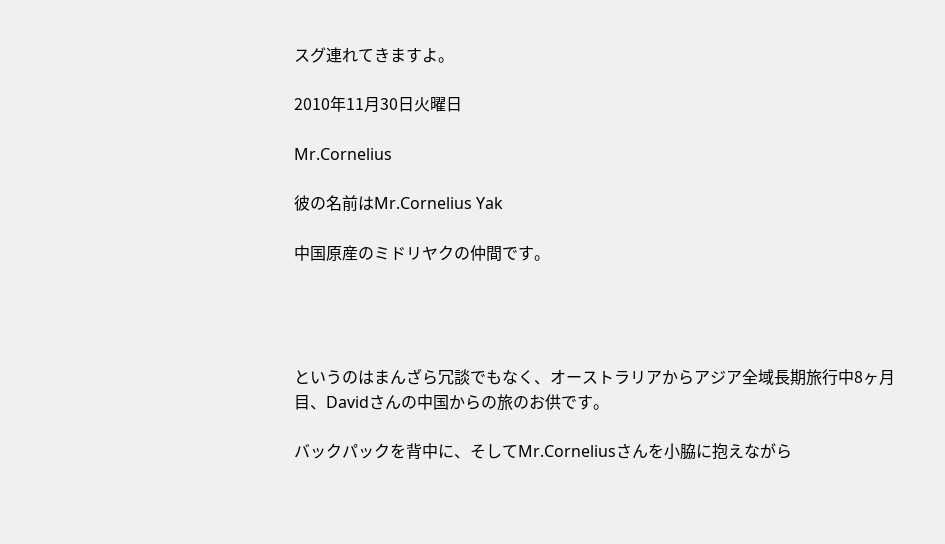スグ連れてきますよ。

2010年11月30日火曜日

Mr.Cornelius

彼の名前はMr.Cornelius Yak

中国原産のミドリヤクの仲間です。




というのはまんざら冗談でもなく、オーストラリアからアジア全域長期旅行中8ヶ月目、Davidさんの中国からの旅のお供です。

バックパックを背中に、そしてMr.Corneliusさんを小脇に抱えながら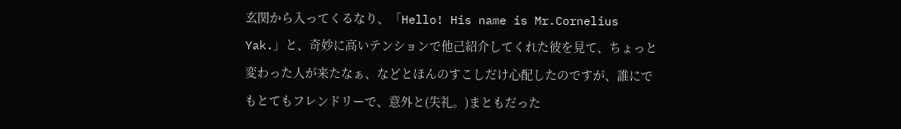玄関から入ってくるなり、「Hello! His name is Mr.Cornelius Yak.」と、奇妙に高いテンションで他己紹介してくれた彼を見て、ちょっと変わった人が来たなぁ、などとほんのすこしだけ心配したのですが、誰にでもとてもフレンドリーで、意外と(失礼。)まともだった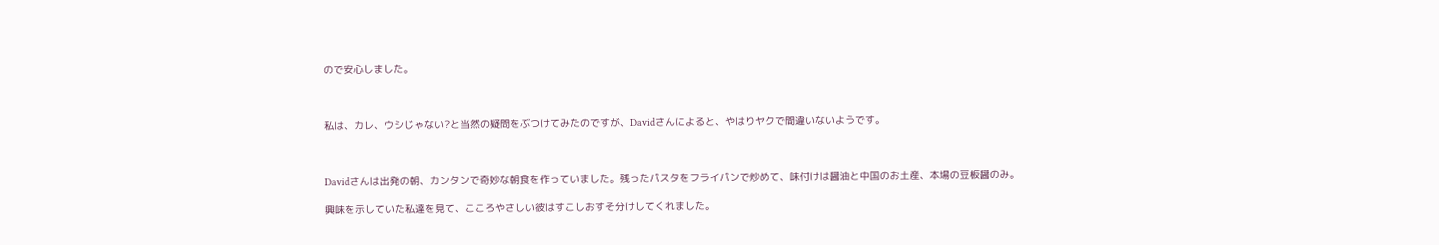ので安心しました。



私は、カレ、ウシじゃない?と当然の疑問をぶつけてみたのですが、Davidさんによると、やはりヤクで間違いないようです。



Davidさんは出発の朝、カンタンで奇妙な朝食を作っていました。残ったパスタをフライパンで炒めて、味付けは醤油と中国のお土産、本場の豆板醤のみ。

興味を示していた私達を見て、こころやさしい彼はすこしおすそ分けしてくれました。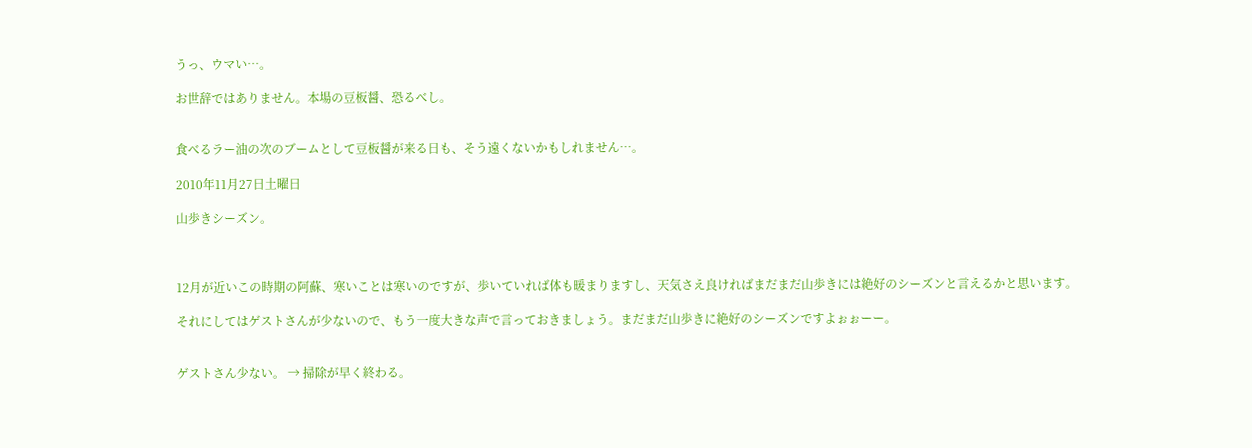うっ、ウマい…。

お世辞ではありません。本場の豆板醤、恐るべし。


食べるラー油の次のブームとして豆板醤が来る日も、そう遠くないかもしれません…。

2010年11月27日土曜日

山歩きシーズン。



12月が近いこの時期の阿蘇、寒いことは寒いのですが、歩いていれば体も暖まりますし、天気さえ良ければまだまだ山歩きには絶好のシーズンと言えるかと思います。

それにしてはゲストさんが少ないので、もう一度大きな声で言っておきましょう。まだまだ山歩きに絶好のシーズンですよぉぉーー。


ゲストさん少ない。 → 掃除が早く終わる。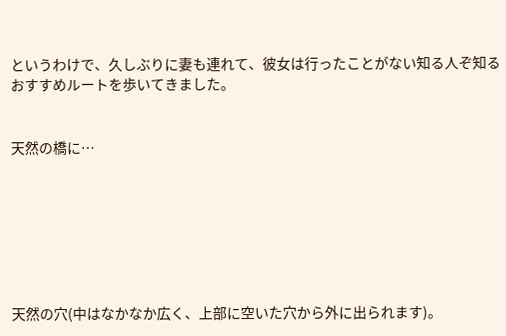というわけで、久しぶりに妻も連れて、彼女は行ったことがない知る人ぞ知るおすすめルートを歩いてきました。


天然の橋に…







天然の穴(中はなかなか広く、上部に空いた穴から外に出られます)。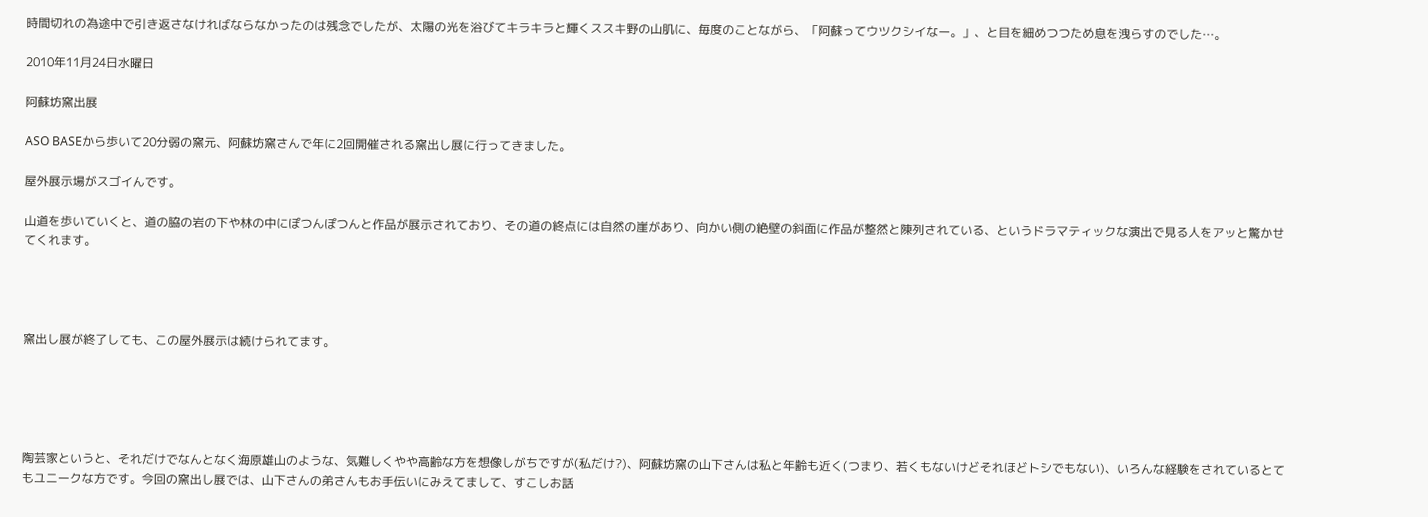時間切れの為途中で引き返さなければならなかったのは残念でしたが、太陽の光を浴びてキラキラと輝くススキ野の山肌に、毎度のことながら、「阿蘇ってウツクシイなー。」、と目を細めつつため息を洩らすのでした…。

2010年11月24日水曜日

阿蘇坊窯出展

ASO BASEから歩いて20分弱の窯元、阿蘇坊窯さんで年に2回開催される窯出し展に行ってきました。

屋外展示場がスゴイんです。

山道を歩いていくと、道の脇の岩の下や林の中にぽつんぽつんと作品が展示されており、その道の終点には自然の崖があり、向かい側の絶壁の斜面に作品が整然と陳列されている、というドラマティックな演出で見る人をアッと驚かせてくれます。




窯出し展が終了しても、この屋外展示は続けられてます。





陶芸家というと、それだけでなんとなく海原雄山のような、気難しくやや高齢な方を想像しがちですが(私だけ?)、阿蘇坊窯の山下さんは私と年齢も近く(つまり、若くもないけどそれほどトシでもない)、いろんな経験をされているとてもユニークな方です。今回の窯出し展では、山下さんの弟さんもお手伝いにみえてまして、すこしお話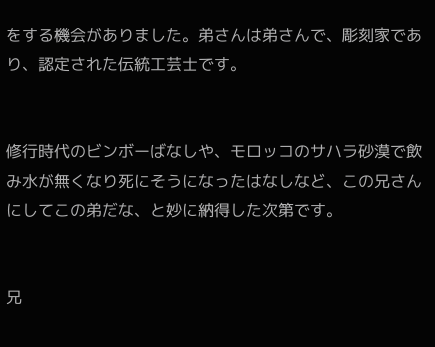をする機会がありました。弟さんは弟さんで、彫刻家であり、認定された伝統工芸士です。


修行時代のビンボーばなしや、モロッコのサハラ砂漠で飲み水が無くなり死にそうになったはなしなど、この兄さんにしてこの弟だな、と妙に納得した次第です。


兄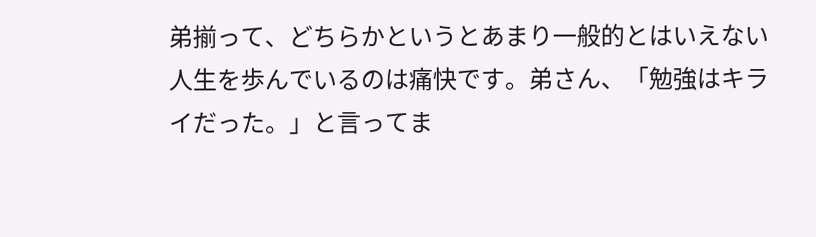弟揃って、どちらかというとあまり一般的とはいえない人生を歩んでいるのは痛快です。弟さん、「勉強はキライだった。」と言ってま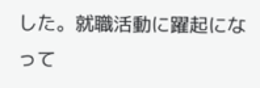した。就職活動に躍起になって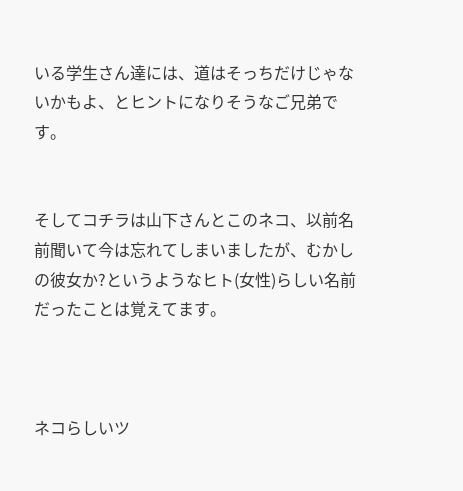いる学生さん達には、道はそっちだけじゃないかもよ、とヒントになりそうなご兄弟です。


そしてコチラは山下さんとこのネコ、以前名前聞いて今は忘れてしまいましたが、むかしの彼女か?というようなヒト(女性)らしい名前だったことは覚えてます。



ネコらしいツ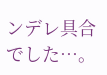ンデレ具合でした…。